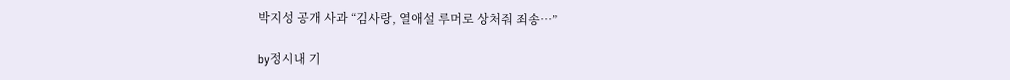박지성 공개 사과 “김사랑, 열애설 루머로 상처줘 죄송…”

by정시내 기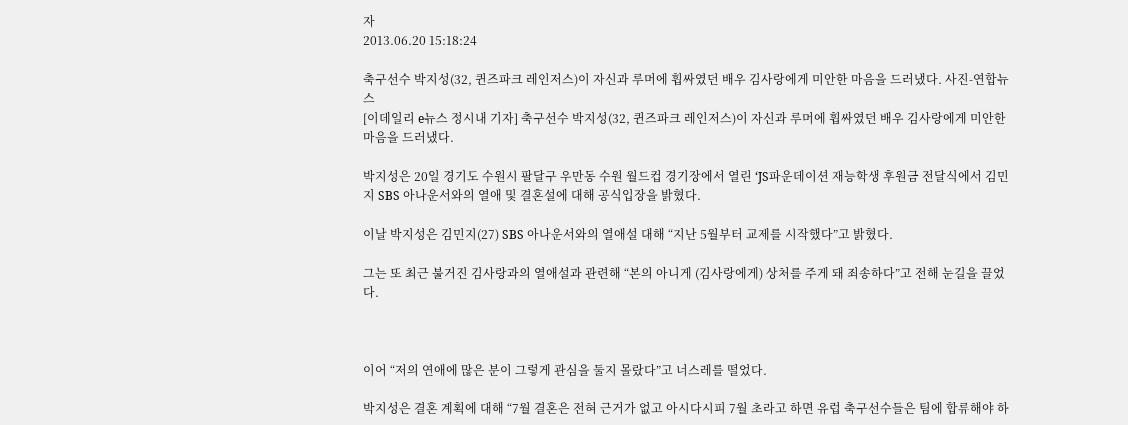자
2013.06.20 15:18:24

축구선수 박지성(32, 퀸즈파크 레인저스)이 자신과 루머에 휩싸였던 배우 김사랑에게 미안한 마음을 드러냈다. 사진-연합뉴스
[이데일리 e뉴스 정시내 기자] 축구선수 박지성(32, 퀸즈파크 레인저스)이 자신과 루머에 휩싸였던 배우 김사랑에게 미안한 마음을 드러냈다.

박지성은 20일 경기도 수원시 팔달구 우만동 수원 월드컵 경기장에서 열린 ‘JS파운데이션 재능학생 후원금 전달식에서 김민지 SBS 아나운서와의 열애 및 결혼설에 대해 공식입장을 밝혔다.

이날 박지성은 김민지(27) SBS 아나운서와의 열애설 대해 “지난 5월부터 교제를 시작했다”고 밝혔다.

그는 또 최근 불거진 김사랑과의 열애설과 관련해 “본의 아니게 (김사랑에게) 상처를 주게 돼 죄송하다”고 전해 눈길을 끌었다.



이어 “저의 연애에 많은 분이 그렇게 관심을 둘지 몰랐다”고 너스레를 떨었다.

박지성은 결혼 계획에 대해 “7월 결혼은 전혀 근거가 없고 아시다시피 7월 초라고 하면 유럽 축구선수들은 팀에 합류해야 하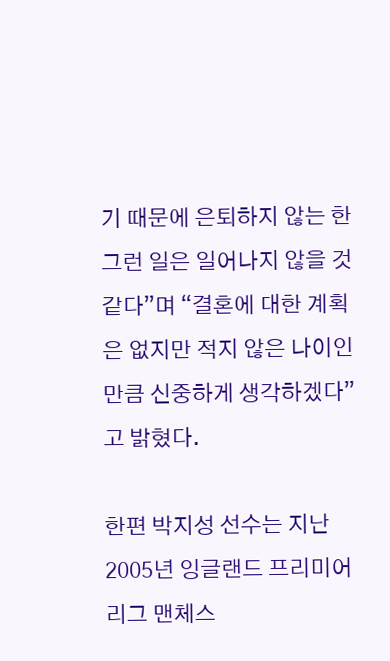기 때문에 은퇴하지 않는 한 그런 일은 일어나지 않을 것 같다”며 “결혼에 대한 계획은 없지만 적지 않은 나이인 만큼 신중하게 생각하겠다”고 밝혔다.

한편 박지성 선수는 지난 2005년 잉글랜드 프리미어리그 맨체스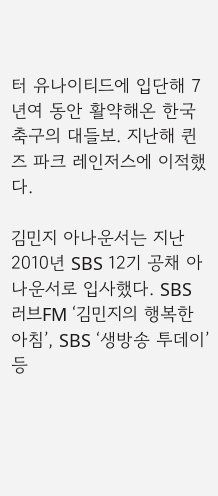터 유나이티드에 입단해 7년여 동안 활약해온 한국 축구의 대들보. 지난해 퀸즈 파크 레인저스에 이적했다.

김민지 아나운서는 지난 2010년 SBS 12기 공채 아나운서로 입사했다. SBS 러브FM ‘김민지의 행복한 아침’, SBS ‘생방송 투데이’ 등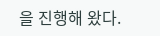을 진행해 왔다.